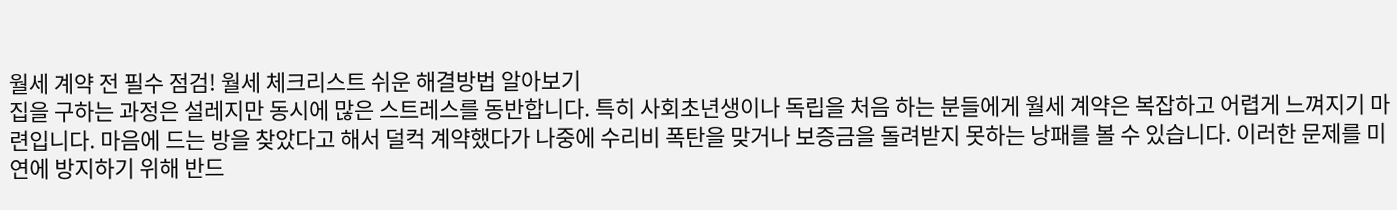월세 계약 전 필수 점검! 월세 체크리스트 쉬운 해결방법 알아보기
집을 구하는 과정은 설레지만 동시에 많은 스트레스를 동반합니다. 특히 사회초년생이나 독립을 처음 하는 분들에게 월세 계약은 복잡하고 어렵게 느껴지기 마련입니다. 마음에 드는 방을 찾았다고 해서 덜컥 계약했다가 나중에 수리비 폭탄을 맞거나 보증금을 돌려받지 못하는 낭패를 볼 수 있습니다. 이러한 문제를 미연에 방지하기 위해 반드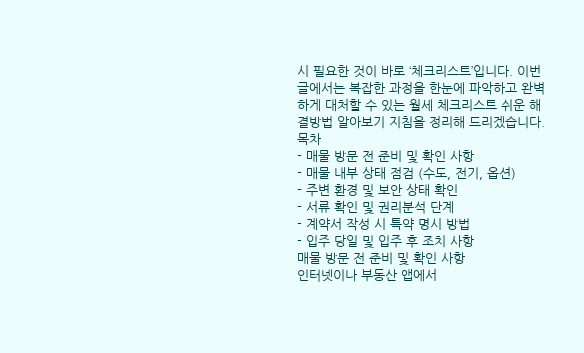시 필요한 것이 바로 ‘체크리스트’입니다. 이번 글에서는 복잡한 과정을 한눈에 파악하고 완벽하게 대처할 수 있는 월세 체크리스트 쉬운 해결방법 알아보기 지침을 정리해 드리겠습니다.
목차
- 매물 방문 전 준비 및 확인 사항
- 매물 내부 상태 점검 (수도, 전기, 옵션)
- 주변 환경 및 보안 상태 확인
- 서류 확인 및 권리분석 단계
- 계약서 작성 시 특약 명시 방법
- 입주 당일 및 입주 후 조치 사항
매물 방문 전 준비 및 확인 사항
인터넷이나 부동산 앱에서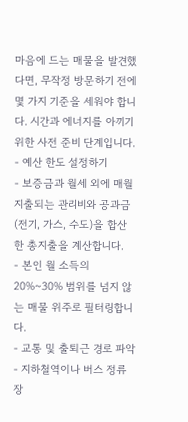마음에 드는 매물을 발견했다면, 무작정 방문하기 전에 몇 가지 기준을 세워야 합니다. 시간과 에너지를 아끼기 위한 사전 준비 단계입니다.
- 예산 한도 설정하기
- 보증금과 월세 외에 매월 지출되는 관리비와 공과금(전기, 가스, 수도)을 합산한 총지출을 계산합니다.
- 본인 월 소득의 20%~30% 범위를 넘지 않는 매물 위주로 필터링합니다.
- 교통 및 출퇴근 경로 파악
- 지하철역이나 버스 정류장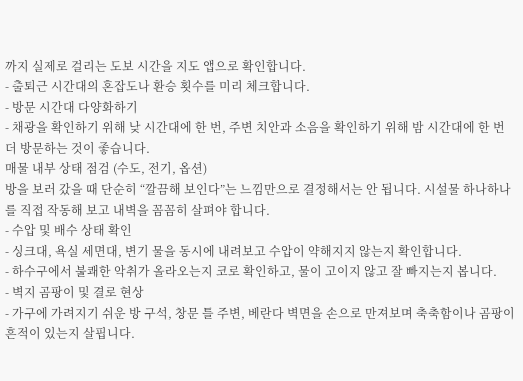까지 실제로 걸리는 도보 시간을 지도 앱으로 확인합니다.
- 출퇴근 시간대의 혼잡도나 환승 횟수를 미리 체크합니다.
- 방문 시간대 다양화하기
- 채광을 확인하기 위해 낮 시간대에 한 번, 주변 치안과 소음을 확인하기 위해 밤 시간대에 한 번 더 방문하는 것이 좋습니다.
매물 내부 상태 점검 (수도, 전기, 옵션)
방을 보러 갔을 때 단순히 “깔끔해 보인다”는 느낌만으로 결정해서는 안 됩니다. 시설물 하나하나를 직접 작동해 보고 내벽을 꼼꼼히 살펴야 합니다.
- 수압 및 배수 상태 확인
- 싱크대, 욕실 세면대, 변기 물을 동시에 내려보고 수압이 약해지지 않는지 확인합니다.
- 하수구에서 불쾌한 악취가 올라오는지 코로 확인하고, 물이 고이지 않고 잘 빠지는지 봅니다.
- 벽지 곰팡이 및 결로 현상
- 가구에 가려지기 쉬운 방 구석, 창문 틀 주변, 베란다 벽면을 손으로 만져보며 축축함이나 곰팡이 흔적이 있는지 살핍니다.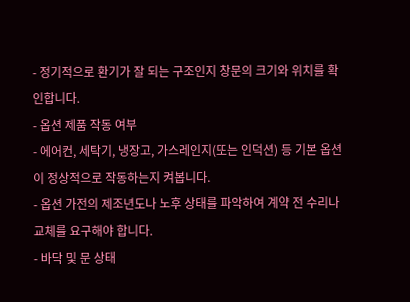- 정기적으로 환기가 잘 되는 구조인지 창문의 크기와 위치를 확인합니다.
- 옵션 제품 작동 여부
- 에어컨, 세탁기, 냉장고, 가스레인지(또는 인덕션) 등 기본 옵션이 정상적으로 작동하는지 켜봅니다.
- 옵션 가전의 제조년도나 노후 상태를 파악하여 계약 전 수리나 교체를 요구해야 합니다.
- 바닥 및 문 상태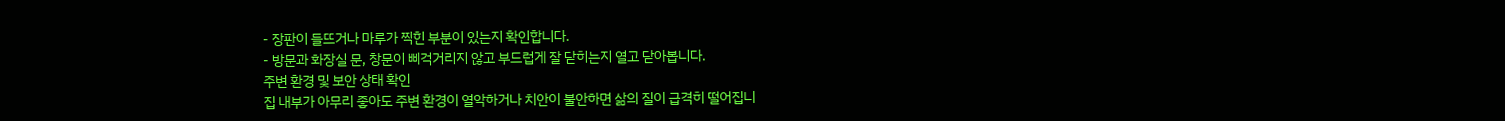- 장판이 들뜨거나 마루가 찍힌 부분이 있는지 확인합니다.
- 방문과 화장실 문, 창문이 삐걱거리지 않고 부드럽게 잘 닫히는지 열고 닫아봅니다.
주변 환경 및 보안 상태 확인
집 내부가 아무리 좋아도 주변 환경이 열악하거나 치안이 불안하면 삶의 질이 급격히 떨어집니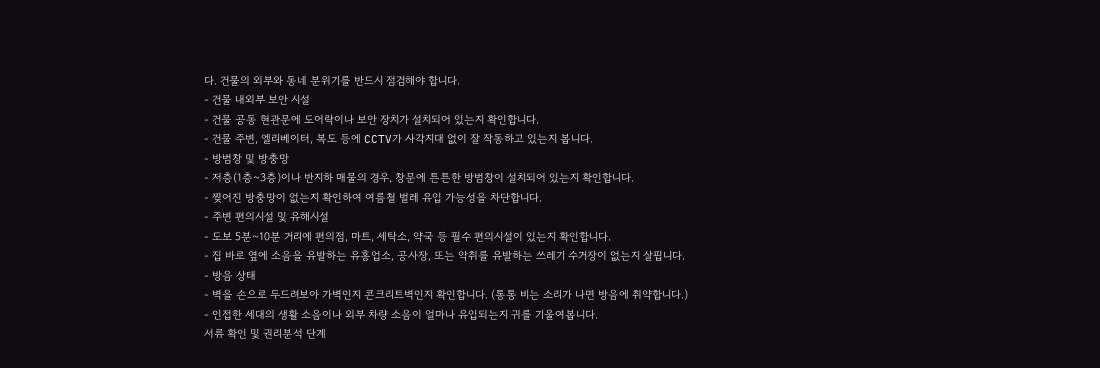다. 건물의 외부와 동네 분위기를 반드시 점검해야 합니다.
- 건물 내외부 보안 시설
- 건물 공동 현관문에 도어락이나 보안 장치가 설치되어 있는지 확인합니다.
- 건물 주변, 엘리베이터, 복도 등에 CCTV가 사각지대 없이 잘 작동하고 있는지 봅니다.
- 방범창 및 방충망
- 저층(1층~3층)이나 반지하 매물의 경우, 창문에 튼튼한 방범창이 설치되어 있는지 확인합니다.
- 찢어진 방충망이 없는지 확인하여 여름철 벌레 유입 가능성을 차단합니다.
- 주변 편의시설 및 유해시설
- 도보 5분~10분 거리에 편의점, 마트, 세탁소, 약국 등 필수 편의시설이 있는지 확인합니다.
- 집 바로 옆에 소음을 유발하는 유흥업소, 공사장, 또는 악취를 유발하는 쓰레기 수거장이 없는지 살핍니다.
- 방음 상태
- 벽을 손으로 두드려보아 가벽인지 콘크리트벽인지 확인합니다. (통통 비는 소리가 나면 방음에 취약합니다.)
- 인접한 세대의 생활 소음이나 외부 차량 소음이 얼마나 유입되는지 귀를 기울여봅니다.
서류 확인 및 권리분석 단계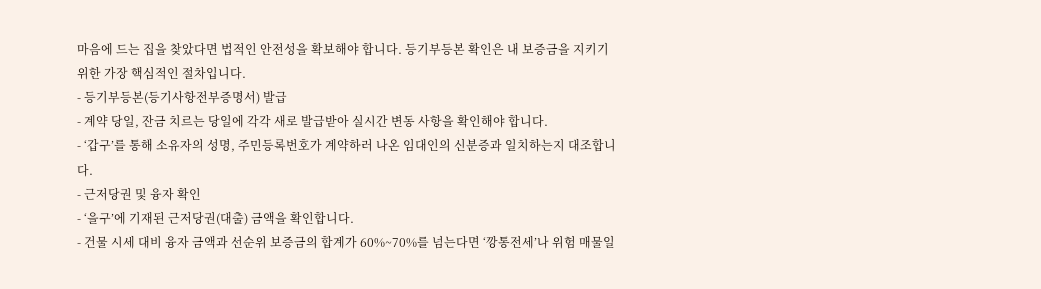마음에 드는 집을 찾았다면 법적인 안전성을 확보해야 합니다. 등기부등본 확인은 내 보증금을 지키기 위한 가장 핵심적인 절차입니다.
- 등기부등본(등기사항전부증명서) 발급
- 계약 당일, 잔금 치르는 당일에 각각 새로 발급받아 실시간 변동 사항을 확인해야 합니다.
- ‘갑구’를 통해 소유자의 성명, 주민등록번호가 계약하러 나온 임대인의 신분증과 일치하는지 대조합니다.
- 근저당권 및 융자 확인
- ‘을구’에 기재된 근저당권(대출) 금액을 확인합니다.
- 건물 시세 대비 융자 금액과 선순위 보증금의 합계가 60%~70%를 넘는다면 ‘깡통전세’나 위험 매물일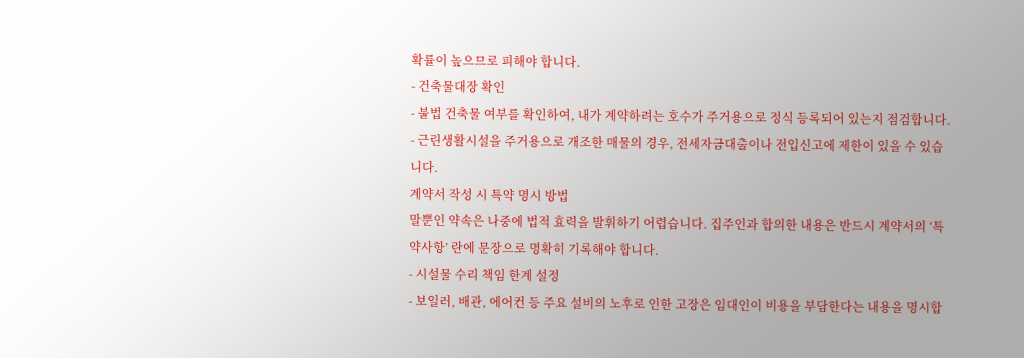확률이 높으므로 피해야 합니다.
- 건축물대장 확인
- 불법 건축물 여부를 확인하여, 내가 계약하려는 호수가 주거용으로 정식 등록되어 있는지 점검합니다.
- 근린생활시설을 주거용으로 개조한 매물의 경우, 전세자금대출이나 전입신고에 제한이 있을 수 있습니다.
계약서 작성 시 특약 명시 방법
말뿐인 약속은 나중에 법적 효력을 발휘하기 어렵습니다. 집주인과 합의한 내용은 반드시 계약서의 ‘특약사항’ 란에 문장으로 명확히 기록해야 합니다.
- 시설물 수리 책임 한계 설정
- 보일러, 배관, 에어컨 등 주요 설비의 노후로 인한 고장은 임대인이 비용을 부담한다는 내용을 명시합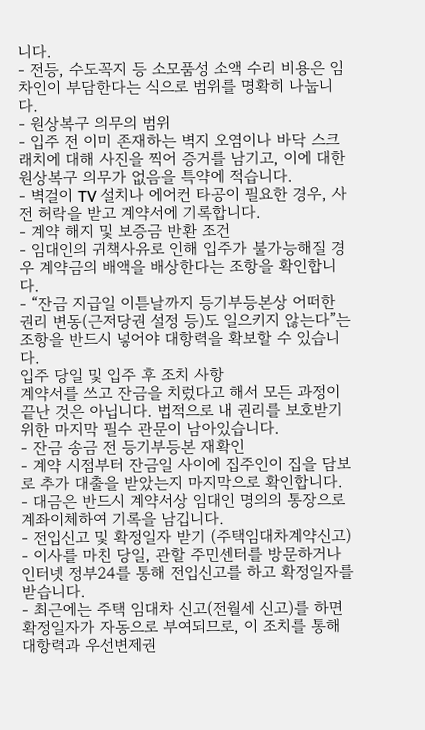니다.
- 전등, 수도꼭지 등 소모품성 소액 수리 비용은 임차인이 부담한다는 식으로 범위를 명확히 나눕니다.
- 원상복구 의무의 범위
- 입주 전 이미 존재하는 벽지 오염이나 바닥 스크래치에 대해 사진을 찍어 증거를 남기고, 이에 대한 원상복구 의무가 없음을 특약에 적습니다.
- 벽걸이 TV 설치나 에어컨 타공이 필요한 경우, 사전 허락을 받고 계약서에 기록합니다.
- 계약 해지 및 보증금 반환 조건
- 임대인의 귀책사유로 인해 입주가 불가능해질 경우 계약금의 배액을 배상한다는 조항을 확인합니다.
- “잔금 지급일 이튿날까지 등기부등본상 어떠한 권리 변동(근저당권 설정 등)도 일으키지 않는다”는 조항을 반드시 넣어야 대항력을 확보할 수 있습니다.
입주 당일 및 입주 후 조치 사항
계약서를 쓰고 잔금을 치렀다고 해서 모든 과정이 끝난 것은 아닙니다. 법적으로 내 권리를 보호받기 위한 마지막 필수 관문이 남아있습니다.
- 잔금 송금 전 등기부등본 재확인
- 계약 시점부터 잔금일 사이에 집주인이 집을 담보로 추가 대출을 받았는지 마지막으로 확인합니다.
- 대금은 반드시 계약서상 임대인 명의의 통장으로 계좌이체하여 기록을 남깁니다.
- 전입신고 및 확정일자 받기 (주택임대차계약신고)
- 이사를 마친 당일, 관할 주민센터를 방문하거나 인터넷 정부24를 통해 전입신고를 하고 확정일자를 받습니다.
- 최근에는 주택 임대차 신고(전월세 신고)를 하면 확정일자가 자동으로 부여되므로, 이 조치를 통해 대항력과 우선변제권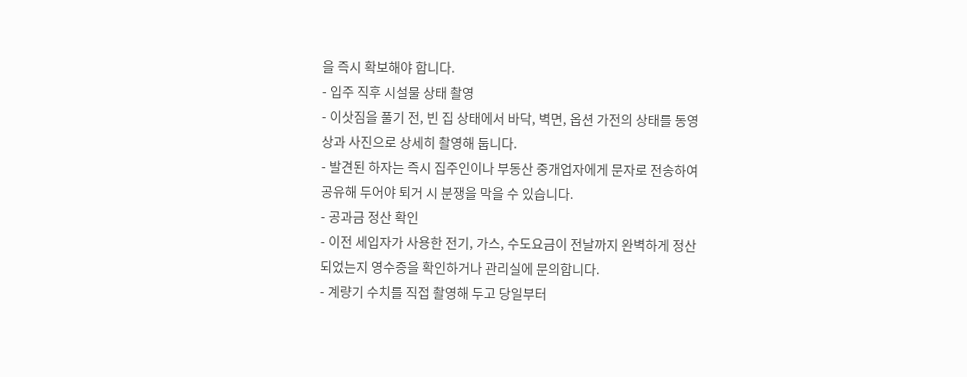을 즉시 확보해야 합니다.
- 입주 직후 시설물 상태 촬영
- 이삿짐을 풀기 전, 빈 집 상태에서 바닥, 벽면, 옵션 가전의 상태를 동영상과 사진으로 상세히 촬영해 둡니다.
- 발견된 하자는 즉시 집주인이나 부동산 중개업자에게 문자로 전송하여 공유해 두어야 퇴거 시 분쟁을 막을 수 있습니다.
- 공과금 정산 확인
- 이전 세입자가 사용한 전기, 가스, 수도요금이 전날까지 완벽하게 정산되었는지 영수증을 확인하거나 관리실에 문의합니다.
- 계량기 수치를 직접 촬영해 두고 당일부터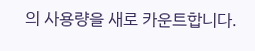의 사용량을 새로 카운트합니다.